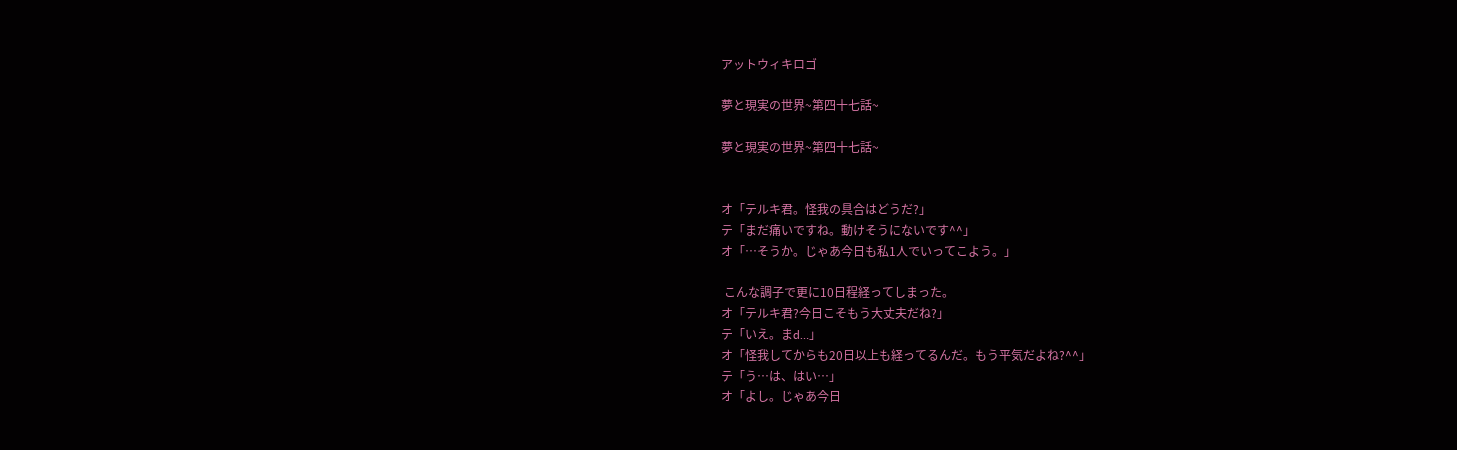アットウィキロゴ

夢と現実の世界~第四十七話~

夢と現実の世界~第四十七話~


オ「テルキ君。怪我の具合はどうだ?」
テ「まだ痛いですね。動けそうにないです^^」
オ「…そうか。じゃあ今日も私1人でいってこよう。」

 こんな調子で更に10日程経ってしまった。
オ「テルキ君?今日こそもう大丈夫だね?」
テ「いえ。まd…」
オ「怪我してからも20日以上も経ってるんだ。もう平気だよね?^^」
テ「う…は、はい…」
オ「よし。じゃあ今日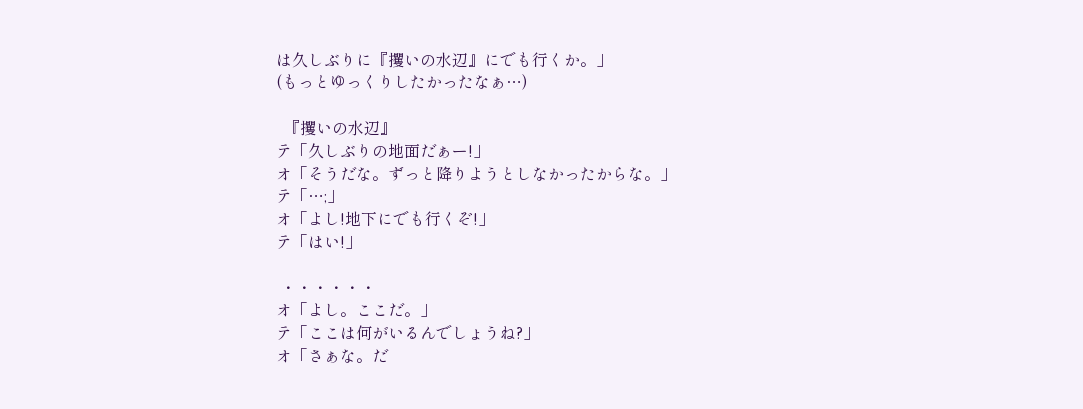は久しぶりに『攫いの水辺』にでも行くか。」
(もっとゆっくりしたかったなぁ…)

  『攫いの水辺』
テ「久しぶりの地面だぁー!」
オ「そうだな。ずっと降りようとしなかったからな。」
テ「…;」
オ「よし!地下にでも行くぞ!」
テ「はい!」

 ・・・・・・
オ「よし。ここだ。」
テ「ここは何がいるんでしょうね?」
オ「さぁな。だ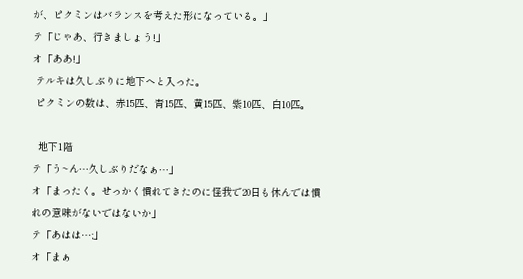が、ピクミンはバランスを考えた形になっている。」
テ「じゃあ、行きましょう!」
オ「ああ!」
 テルキは久しぶりに地下へと入った。
 ピクミンの数は、赤15匹、青15匹、黄15匹、紫10匹、白10匹。

  地下1階
テ「う~ん…久しぶりだなぁ…」
オ「まったく。せっかく慣れてきたのに怪我で20日も休んでは慣れの意味がないではないか」
テ「あはは…;」
オ「まぁ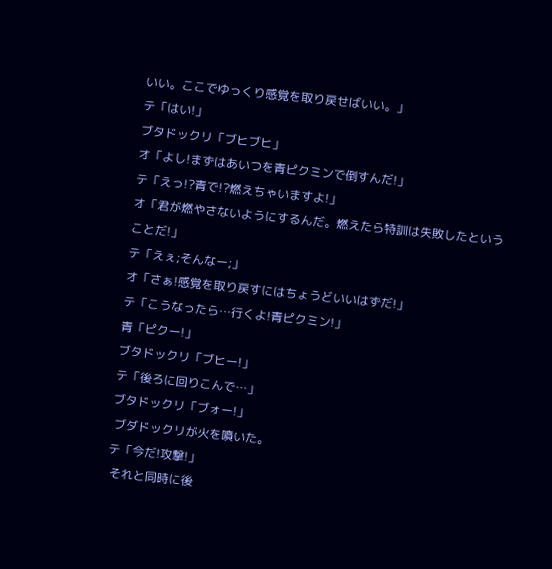いい。ここでゆっくり感覚を取り戻せばいい。」
テ「はい!」
ブタドックリ「ブヒブヒ」
オ「よし!まずはあいつを青ピクミンで倒すんだ!」
テ「えっ!?青で!?燃えちゃいますよ!」
オ「君が燃やさないようにするんだ。燃えたら特訓は失敗したということだ!」
テ「えぇ;そんなー;」
オ「さぁ!感覚を取り戻すにはちょうどいいはずだ!」
テ「こうなったら…行くよ!青ピクミン!」
青「ピクー!」
ブタドックリ「ブヒー!」
テ「後ろに回りこんで…」
ブタドックリ「ブォー!」
 ブダドックリが火を噴いた。
テ「今だ!攻撃!」
 それと同時に後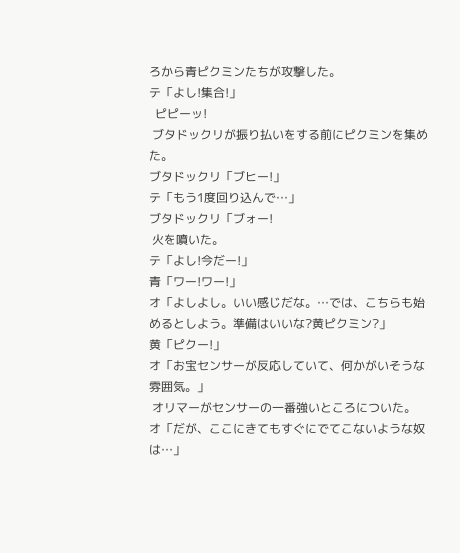ろから青ピクミンたちが攻撃した。
テ「よし!集合!」
  ピピーッ!
 ブタドックリが振り払いをする前にピクミンを集めた。
ブタドックリ「ブヒー!」
テ「もう1度回り込んで…」
ブタドックリ「ブォー!
 火を噴いた。
テ「よし!今だー!」
青「ワー!ワー!」
オ「よしよし。いい感じだな。…では、こちらも始めるとしよう。準備はいいな?黄ピクミン?」
黄「ピクー!」
オ「お宝センサーが反応していて、何かがいそうな雰囲気。」
 オリマーがセンサーの一番強いところについた。
オ「だが、ここにきてもすぐにでてこないような奴は…」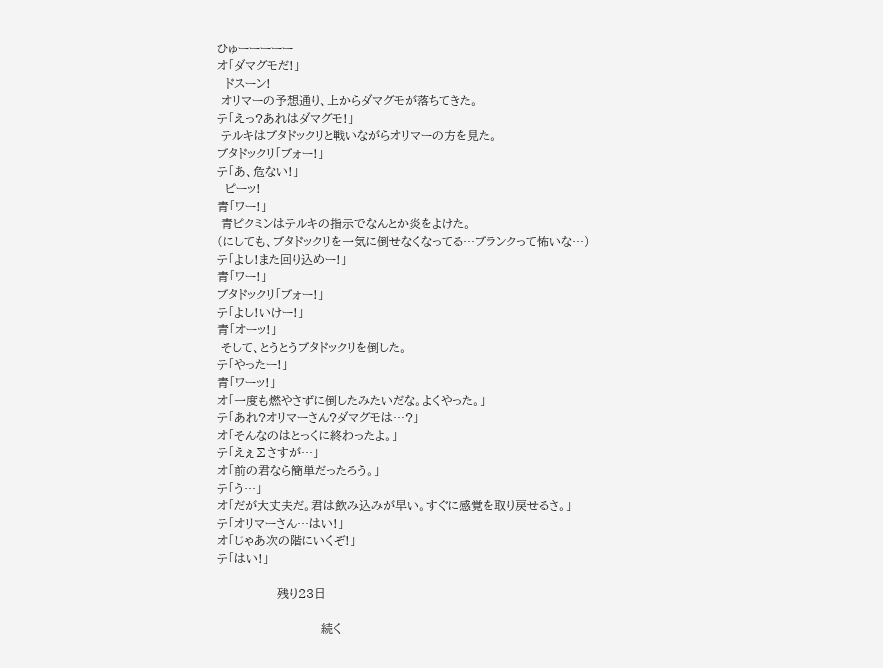ひゅーーーーー
オ「ダマグモだ!」
  ドスーン!
 オリマーの予想通り、上からダマグモが落ちてきた。
テ「えっ?あれはダマグモ!」
 テルキはブタドックリと戦いながらオリマーの方を見た。
ブタドックリ「ブォー!」
テ「あ、危ない!」
  ピーッ!
青「ワー!」
 青ピクミンはテルキの指示でなんとか炎をよけた。
(にしても、ブタドックリを一気に倒せなくなってる…ブランクって怖いな…)
テ「よし!また回り込めー!」
青「ワー!」
ブタドックリ「ブォー!」
テ「よし!いけー!」
青「オーッ!」
 そして、とうとうブタドックリを倒した。
テ「やったー!」
青「ワーッ!」
オ「一度も燃やさずに倒したみたいだな。よくやった。」
テ「あれ?オリマーさん?ダマグモは…?」
オ「そんなのはとっくに終わったよ。」
テ「えぇ∑さすが…」
オ「前の君なら簡単だったろう。」
テ「う…」
オ「だが大丈夫だ。君は飲み込みが早い。すぐに感覚を取り戻せるさ。」
テ「オリマーさん…はい!」
オ「じゃあ次の階にいくぞ!」
テ「はい!」

               残り23日

                          続く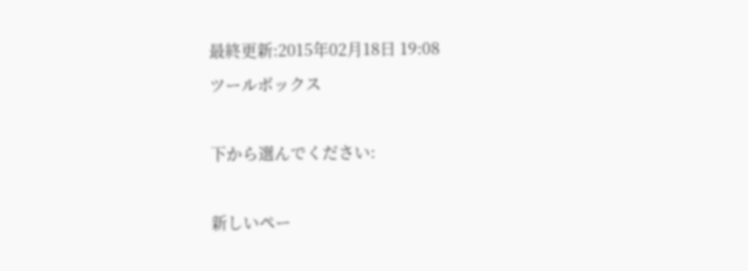最終更新:2015年02月18日 19:08
ツールボックス

下から選んでください:

新しいペー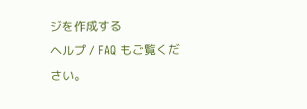ジを作成する
ヘルプ / FAQ もご覧ください。